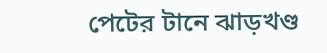পেটের টানে ঝাড়খণ্ড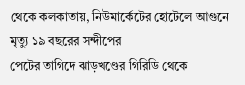থেকে কলকাতায়, নিউমার্কেটের হোটেলে আগুনে মৃত্যু ১৯ বছরের সন্দীপের
পেটের তাগিদে ঝাড়খণ্ডের গিরিডি থেকে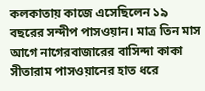কলকাতায় কাজে এসেছিলেন ১৯ বছরের সন্দীপ পাসওয়ান। মাত্র তিন মাস আগে নাগেরবাজারের বাসিন্দা কাকা সীতারাম পাসওয়ানের হাত ধরে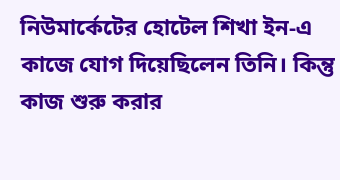নিউমার্কেটের হোটেল শিখা ইন-এ কাজে যোগ দিয়েছিলেন তিনি। কিন্তু কাজ শুরু করার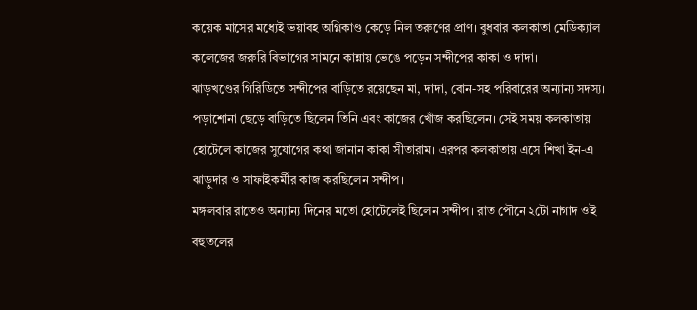কয়েক মাসের মধ্যেই ভয়াবহ অগ্নিকাণ্ড কেড়ে নিল তরুণের প্রাণ। বুধবার কলকাতা মেডিক্যাল কলেজের জরুরি বিভাগের সামনে কান্নায় ভেঙে পড়েন সন্দীপের কাকা ও দাদা।
ঝাড়খণ্ডের গিরিডিতে সন্দীপের বাড়িতে রয়েছেন মা, দাদা, বোন-সহ পরিবারের অন্যান্য সদস্য। পড়াশোনা ছেড়ে বাড়িতে ছিলেন তিনি এবং কাজের খোঁজ করছিলেন। সেই সময় কলকাতায় হোটেলে কাজের সুযোগের কথা জানান কাকা সীতারাম। এরপর কলকাতায় এসে শিখা ইন-এ ঝাড়ুদার ও সাফাইকর্মীর কাজ করছিলেন সন্দীপ।
মঙ্গলবার রাতেও অন্যান্য দিনের মতো হোটেলেই ছিলেন সন্দীপ। রাত পৌনে ২টো নাগাদ ওই বহুতলের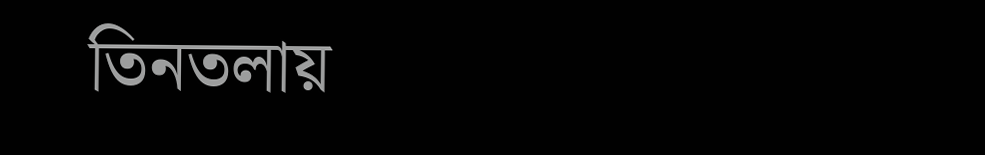তিনতলায়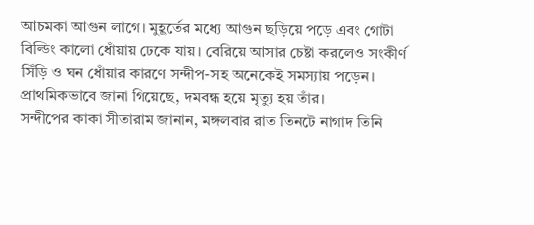আচমকা আগুন লাগে। মুহূর্তের মধ্যে আগুন ছড়িয়ে পড়ে এবং গোটা বিল্ডিং কালো ধোঁয়ায় ঢেকে যায়। বেরিয়ে আসার চেষ্টা করলেও সংকীর্ণ সিঁড়ি ও ঘন ধোঁয়ার কারণে সন্দীপ-সহ অনেকেই সমস্যায় পড়েন। প্রাথমিকভাবে জানা গিয়েছে, দমবন্ধ হয়ে মৃত্যু হয় তাঁর।
সন্দীপের কাকা সীতারাম জানান, মঙ্গলবার রাত তিনটে নাগাদ তিনি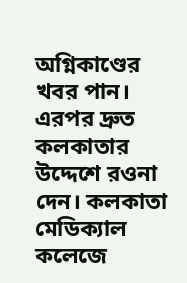অগ্নিকাণ্ডের খবর পান। এরপর দ্রুত কলকাতার উদ্দেশে রওনা দেন। কলকাতা মেডিক্যাল কলেজে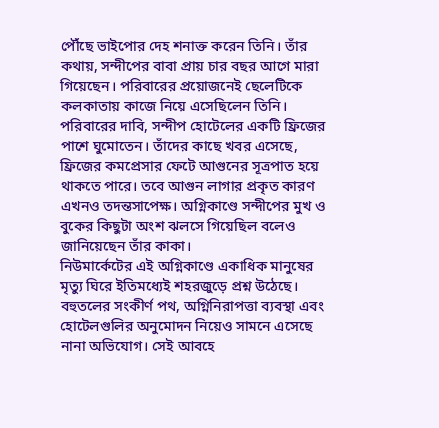পৌঁছে ভাইপোর দেহ শনাক্ত করেন তিনি। তাঁর কথায়, সন্দীপের বাবা প্রায় চার বছর আগে মারা গিয়েছেন। পরিবারের প্রয়োজনেই ছেলেটিকে কলকাতায় কাজে নিয়ে এসেছিলেন তিনি।
পরিবারের দাবি, সন্দীপ হোটেলের একটি ফ্রিজের পাশে ঘুমোতেন। তাঁদের কাছে খবর এসেছে, ফ্রিজের কমপ্রেসার ফেটে আগুনের সূত্রপাত হয়ে থাকতে পারে। তবে আগুন লাগার প্রকৃত কারণ এখনও তদন্তসাপেক্ষ। অগ্নিকাণ্ডে সন্দীপের মুখ ও বুকের কিছুটা অংশ ঝলসে গিয়েছিল বলেও জানিয়েছেন তাঁর কাকা।
নিউমার্কেটের এই অগ্নিকাণ্ডে একাধিক মানুষের মৃত্যু ঘিরে ইতিমধ্যেই শহরজুড়ে প্রশ্ন উঠেছে। বহুতলের সংকীর্ণ পথ, অগ্নিনিরাপত্তা ব্যবস্থা এবং হোটেলগুলির অনুমোদন নিয়েও সামনে এসেছে নানা অভিযোগ। সেই আবহে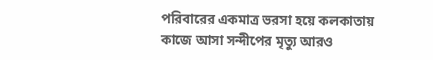পরিবারের একমাত্র ভরসা হয়ে কলকাতায় কাজে আসা সন্দীপের মৃত্যু আরও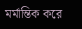মর্মান্তিক করে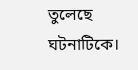তুলেছে ঘটনাটিকে।